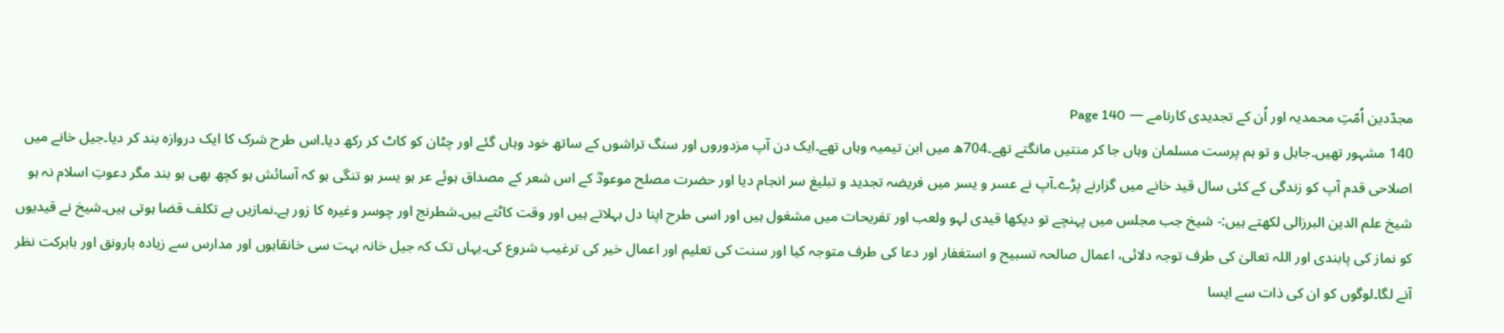مجدّدین اُمّتِ محمدیہ اور اُن کے تجدیدی کارنامے — Page 140
140 مشہور تھیں۔جاہل و تو ہم پرست مسلمان وہاں جا کر منتیں مانگتے تھے۔704ھ میں ابن تیمیہ وہاں تھے۔ایک دن آپ مزدوروں اور سنگ تراشوں کے ساتھ خود وہاں گئے اور چٹان کو کاٹ کر رکھ دیا۔اس طرح شرک کا ایک دروازہ بند کر دیا۔جیل خانے میں اصلاحی قدم آپ کو زندگی کے کئی سال قید خانے میں گزارنے پڑے۔آپ نے عسر و یسر میں فریضہ تجدید و تبلیغ سر انجام دیا اور حضرت مصلح موعودؓ کے اس شعر کے مصداق ہوئے عر ہو یسر ہو تنگی ہو کہ آسائش ہو کچھ بھی ہو بند مگر دعوتِ اسلام نہ ہو شیخ علم الدین البرزالی لکھتے ہیں:- شیخ جب مجلس میں پہنچے تو دیکھا قیدی لہو ولعب اور تفریحات میں مشغول ہیں اور اسی طرح اپنا دل بہلاتے ہیں اور وقت کاٹتے ہیں۔شطرنج اور چوسر وغیرہ کا زور ہے۔نمازیں بے تکلف قضا ہوتی ہیں۔شیخ نے قیدیوں کو نماز کی پابندی اور اللہ تعالیٰ کی طرف توجہ دلائی، اعمال صالحہ تسبیح و استغفار اور دعا کی طرف متوجہ کیا اور سنت کی تعلیم اور اعمال خیر کی ترغیب شروع کی۔یہاں تک کہ جیل خانہ بہت سی خانقاہوں اور مدارس سے زیادہ بارونق اور بابرکت نظر آنے لگا۔لوگوں کو ان کی ذات سے ایسا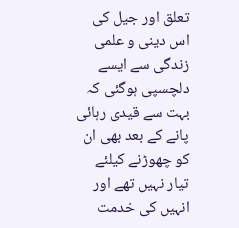تعلق اور جیل کی اس دینی و علمی زندگی سے ایسے دلچسپی ہوگئی کہ بہت سے قیدی رہائی پانے کے بعد بھی ان کو چھوڑنے کیلئے تیار نہیں تھے اور انہیں کی خدمت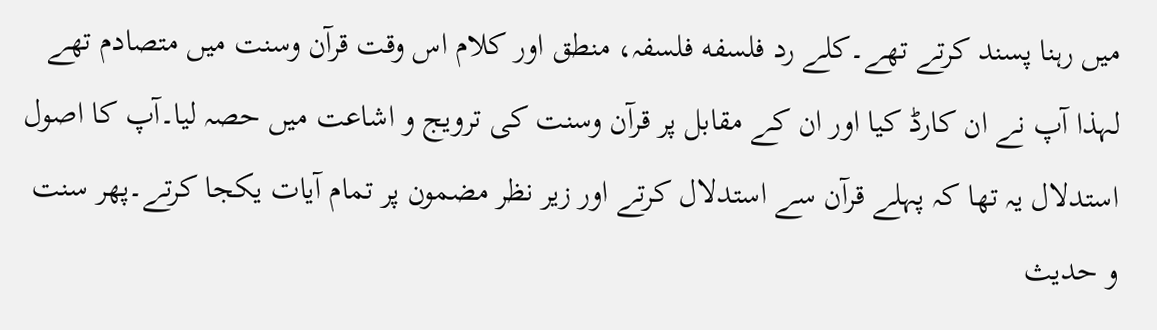میں رہنا پسند کرتے تھے۔کلے رد فلسفه فلسفہ، منطق اور کلام اس وقت قرآن وسنت میں متصادم تھے لہذا آپ نے ان کارڈ کیا اور ان کے مقابل پر قرآن وسنت کی ترویج و اشاعت میں حصہ لیا۔آپ کا اصول استدلال یہ تھا کہ پہلے قرآن سے استدلال کرتے اور زیر نظر مضمون پر تمام آیات یکجا کرتے۔پھر سنت و حدیث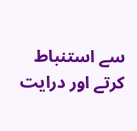سے استنباط کرتے اور درایت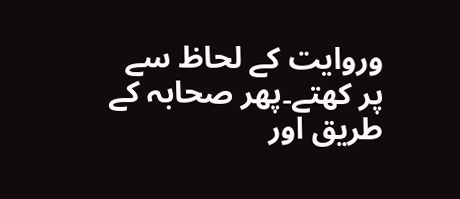وروایت کے لحاظ سے پر کھتے۔پھر صحابہ کے طریق اور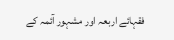فقہائے اربعہ اور مشہور آئمہ کے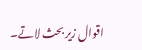اقوال زیر بحث لاتے۔